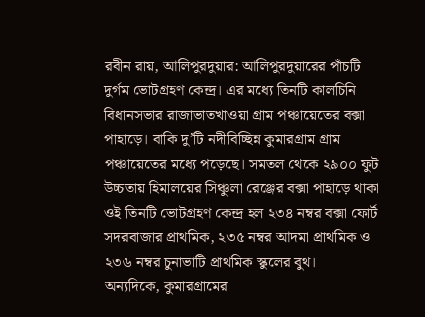রবীন রায়, আলিপুরদুয়ার: আলিপুরদুয়ারের পাঁচটি দুর্গম ভোটগ্রহণ কেন্দ্র। এর মধ্যে তিনটি কালচিনি বিধানসভার রাজাভাতখাওয়া গ্রাম পঞ্চায়েতের বক্সা পাহাড়ে। বাকি দু’টি নদীবিচ্ছিন্ন কুমারগ্রাম গ্রাম পঞ্চায়েতের মধ্যে পড়েছে। সমতল থেকে ২৯০০ ফুট উচ্চতায় হিমালয়ের সিঞ্চুলা রেঞ্জের বক্সা পাহাড়ে থাকা ওই তিনটি ভোটগ্রহণ কেন্দ্র হল ২৩৪ নম্বর বক্সা ফোর্ট সদরবাজার প্রাথমিক, ২৩৫ নম্বর আদমা প্রাথমিক ও ২৩৬ নম্বর চুনাভাটি প্রাথমিক স্কুলের বুথ।
অন্যদিকে, কুমারগ্রামের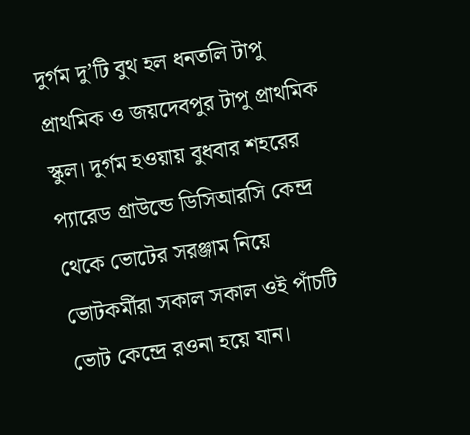দুর্গম দু’টি বুথ হল ধনতলি টাপু প্রাথমিক ও জয়দেবপুর টাপু প্রাথমিক স্কুল। দুর্গম হওয়ায় বুধবার শহরের প্যারেড গ্রাউন্ডে ডিসিআরসি কেন্দ্র থেকে ভোটের সরঞ্জাম নিয়ে ভোটকর্মীরা সকাল সকাল ওই পাঁচটি ভোট কেন্দ্রে রওনা হয়ে যান।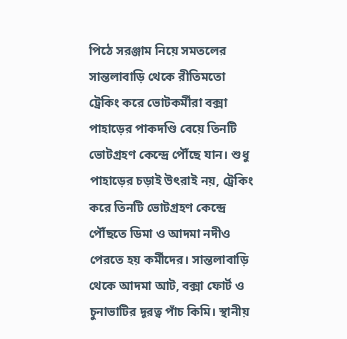পিঠে সরঞ্জাম নিয়ে সমতলের সান্তলাবাড়ি থেকে রীতিমতো ট্রেকিং করে ভোটকর্মীরা বক্সা পাহাড়ের পাকদণ্ডি বেয়ে তিনটি ভোটগ্রহণ কেন্দ্রে পৌঁছে যান। শুধু পাহাড়ের চড়াই উৎরাই নয়, ট্রেকিং করে তিনটি ভোটগ্রহণ কেন্দ্রে পৌঁছতে ডিমা ও আদমা নদীও পেরতে হয় কর্মীদের। সান্তলাবাড়ি থেকে আদমা আট, বক্সা ফোর্ট ও চুনাভাটির দূরত্ব পাঁচ কিমি। স্থানীয়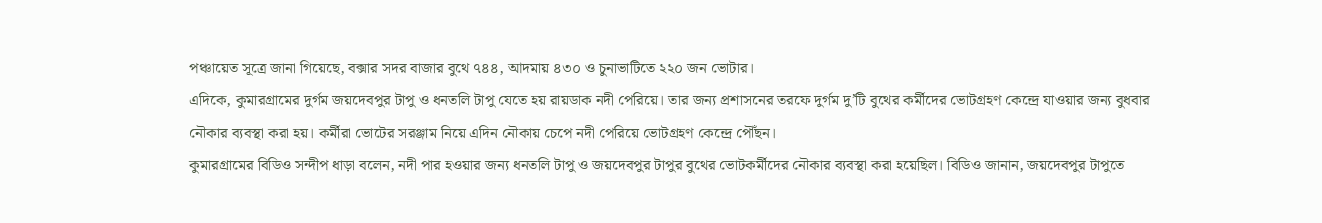পঞ্চায়েত সূত্রে জানা গিয়েছে, বক্সার সদর বাজার বুথে ৭৪৪, আদমায় ৪৩০ ও চুনাভাটিতে ২২০ জন ভোটার।
এদিকে, কুমারগ্রামের দুর্গম জয়দেবপুর টাপু ও ধনতলি টাপু যেতে হয় রায়ডাক নদী পেরিয়ে। তার জন্য প্রশাসনের তরফে দুর্গম দু’টি বুথের কর্মীদের ভোটগ্রহণ কেন্দ্রে যাওয়ার জন্য বুধবার নৌকার ব্যবস্থা করা হয়। কর্মীরা ভোটের সরঞ্জাম নিয়ে এদিন নৌকায় চেপে নদী পেরিয়ে ভোটগ্রহণ কেন্দ্রে পৌঁছন।
কুমারগ্রামের বিডিও সন্দীপ ধাড়া বলেন, নদী পার হওয়ার জন্য ধনতলি টাপু ও জয়দেবপুর টাপুর বুথের ভোটকর্মীদের নৌকার ব্যবস্থা করা হয়েছিল। বিডিও জানান, জয়দেবপুর টাপুতে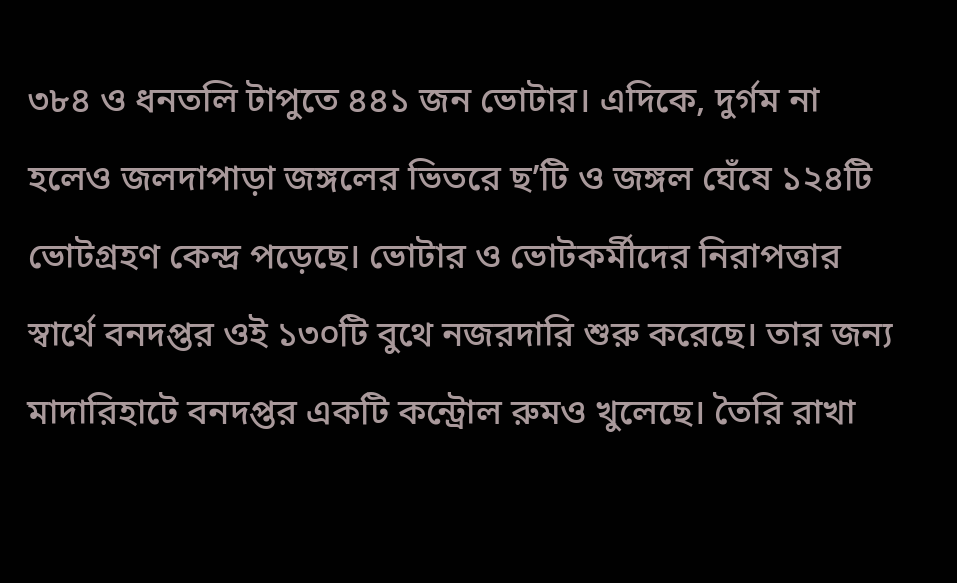৩৮৪ ও ধনতলি টাপুতে ৪৪১ জন ভোটার। এদিকে, দুর্গম না হলেও জলদাপাড়া জঙ্গলের ভিতরে ছ’টি ও জঙ্গল ঘেঁষে ১২৪টি ভোটগ্রহণ কেন্দ্র পড়েছে। ভোটার ও ভোটকর্মীদের নিরাপত্তার স্বার্থে বনদপ্তর ওই ১৩০টি বুথে নজরদারি শুরু করেছে। তার জন্য মাদারিহাটে বনদপ্তর একটি কন্ট্রোল রুমও খুলেছে। তৈরি রাখা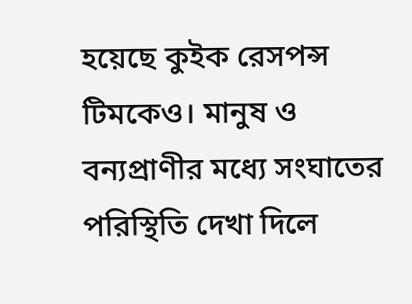হয়েছে কুইক রেসপন্স টিমকেও। মানুষ ও বন্যপ্রাণীর মধ্যে সংঘাতের পরিস্থিতি দেখা দিলে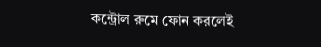কন্ট্রোল রুমে ফোন করলেই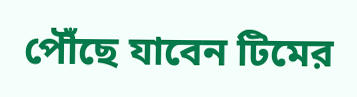পৌঁছে যাবেন টিমের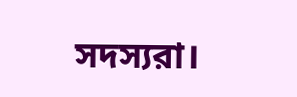সদস্যরা।